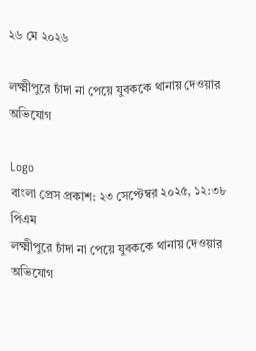২৬ মে ২০২৬

লক্ষ্মীপুরে চাঁদা না পেয়ে যুবককে থানায় দেওয়ার অভিযোগ

Logo
বাংলা প্রেস প্রকাশ: ২৩ সেপ্টেম্বর ২০২৫, ১২:৩৮ পিএম
লক্ষ্মীপুরে চাঁদা না পেয়ে যুবককে থানায় দেওয়ার অভিযোগ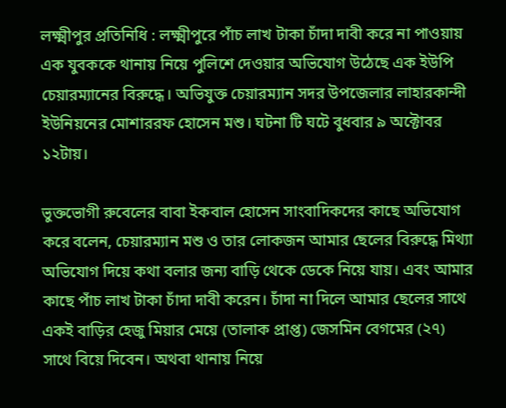লক্ষ্মীপুর প্রতিনিধি : লক্ষ্মীপুরে পাঁচ লাখ টাকা চাঁদা দাবী করে না পাওয়ায় এক যুবককে থানায় নিয়ে পুলিশে দেওয়ার অভিযোগ উঠেছে এক ইউপি চেয়ারম্যানের বিরুদ্ধে। অভিযুক্ত চেয়ারম্যান সদর উপজেলার লাহারকান্দী ইউনিয়নের মোশাররফ হোসেন মশু। ঘটনা টি ঘটে বুধবার ৯ অক্টোবর ১২টায়।

ভুক্তভোগী রুবেলের বাবা ইকবাল হোসেন সাংবাদিকদের কাছে অভিযোগ করে বলেন, চেয়ারম্যান মশু ও তার লোকজন আমার ছেলের বিরুদ্ধে মিথ্যা অভিযোগ দিয়ে কথা বলার জন্য বাড়ি থেকে ডেকে নিয়ে যায়। এবং আমার কাছে পাঁচ লাখ টাকা চাঁদা দাবী করেন। চাঁদা না দিলে আমার ছেলের সাথে একই বাড়ির হেজু মিয়ার মেয়ে (তালাক প্রাপ্ত) জেসমিন বেগমের (২৭) সাথে বিয়ে দিবেন। অথবা থানায় নিয়ে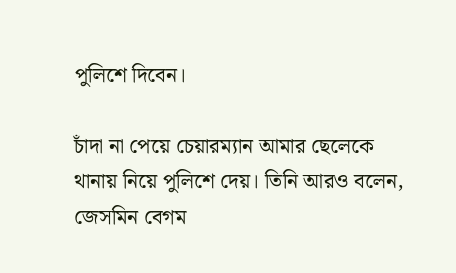পুলিশে দিবেন।

চাঁদা না পেয়ে চেয়ারম্যান আমার ছেলেকে থানায় নিয়ে পুলিশে দেয়। তিনি আরও বলেন, জেসমিন বেগম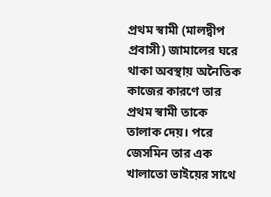প্রথম স্বামী (মালদ্বীপ প্রবাসী) জামালের ঘরে থাকা অবস্থায় অনৈতিক কাজের কারণে তার প্রথম স্বামী তাকে তালাক দেয়। পরে জেসমিন তার এক খালাতো ভাইয়ের সাথে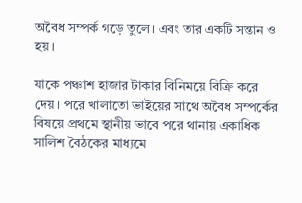অবৈধ সম্পর্ক গড়ে তুলে। এবং তার একটি সন্তান ও হয়।

যাকে পঞ্চাশ হাজার টাকার বিনিময়ে বিক্রি করে দেয়। পরে খালাতো ভাইয়ের সাথে অবৈধ সম্পর্কের বিষয়ে প্রথমে স্থানীয় ভাবে পরে থানায় একাধিক সালিশ বৈঠকের মাধ্যমে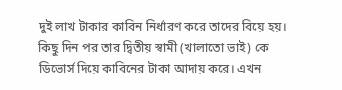দুই লাখ টাকার কাবিন নির্ধারণ করে তাদের বিয়ে হয়। কিছু দিন পর তার দ্বিতীয় স্বামী (খালাতো ভাই) কে ডিভোর্স দিয়ে কাবিনের টাকা আদায় করে। এখন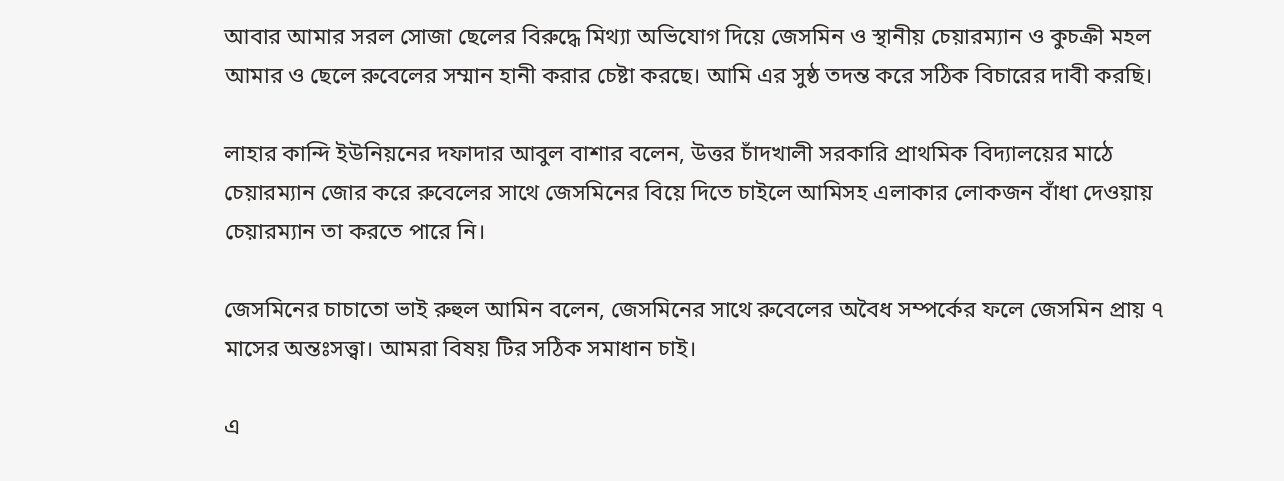আবার আমার সরল সোজা ছেলের বিরুদ্ধে মিথ্যা অভিযোগ দিয়ে জেসমিন ও স্থানীয় চেয়ারম্যান ও কুচক্রী মহল আমার ও ছেলে রুবেলের সম্মান হানী করার চেষ্টা করছে। আমি এর সুষ্ঠ তদন্ত করে সঠিক বিচারের দাবী করছি।

লাহার কান্দি ইউনিয়নের দফাদার আবুল বাশার বলেন, উত্তর চাঁদখালী সরকারি প্রাথমিক বিদ্যালয়ের মাঠে চেয়ারম্যান জোর করে রুবেলের সাথে জেসমিনের বিয়ে দিতে চাইলে আমিসহ এলাকার লোকজন বাঁধা দেওয়ায় চেয়ারম্যান তা করতে পারে নি।

জেসমিনের চাচাতো ভাই রুহুল আমিন বলেন, জেসমিনের সাথে রুবেলের অবৈধ সম্পর্কের ফলে জেসমিন প্রায় ৭ মাসের অন্তঃসত্ত্বা। আমরা বিষয় টির সঠিক সমাধান চাই।

এ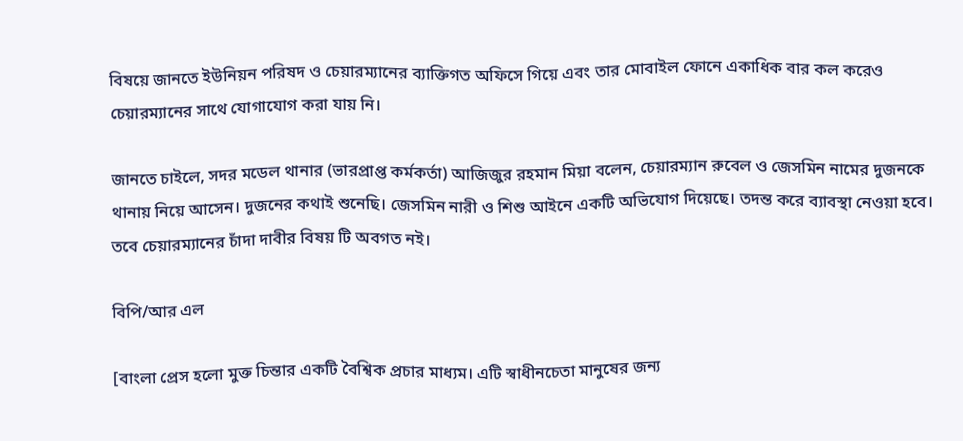বিষয়ে জানতে ইউনিয়ন পরিষদ ও চেয়ারম্যানের ব্যাক্তিগত অফিসে গিয়ে এবং তার মোবাইল ফোনে একাধিক বার কল করেও চেয়ারম্যানের সাথে যোগাযোগ করা যায় নি।

জানতে চাইলে, সদর মডেল থানার (ভারপ্রাপ্ত কর্মকর্তা) আজিজুর রহমান মিয়া বলেন, চেয়ারম্যান রুবেল ও জেসমিন নামের দুজনকে থানায় নিয়ে আসেন। দুজনের কথাই শুনেছি। জেসমিন নারী ও শিশু আইনে একটি অভিযোগ দিয়েছে। তদন্ত করে ব্যাবস্থা নেওয়া হবে। তবে চেয়ারম্যানের চাঁদা দাবীর বিষয় টি অবগত নই।

বিপি/আর এল

[বাংলা প্রেস হলো মুক্ত চিন্তার একটি বৈশ্বিক প্রচার মাধ্যম। এটি স্বাধীনচেতা মানুষের জন্য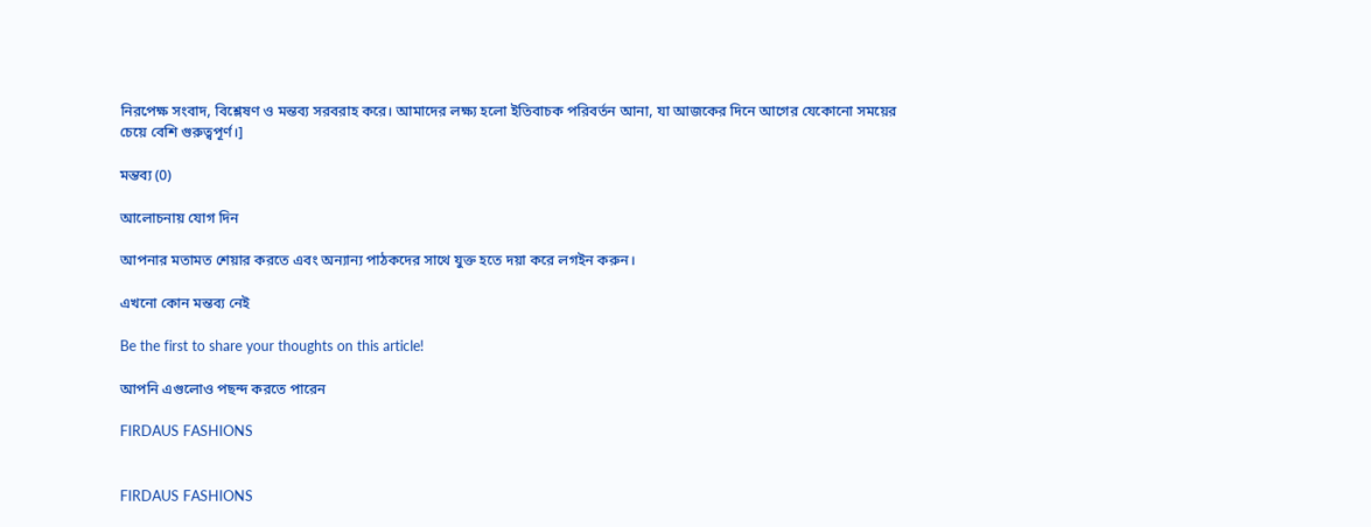নিরপেক্ষ সংবাদ, বিশ্লেষণ ও মন্তব্য সরবরাহ করে। আমাদের লক্ষ্য হলো ইতিবাচক পরিবর্তন আনা, যা আজকের দিনে আগের যেকোনো সময়ের চেয়ে বেশি গুরুত্বপূর্ণ।]

মন্তব্য (0)

আলোচনায় যোগ দিন

আপনার মতামত শেয়ার করতে এবং অন্যান্য পাঠকদের সাথে যুক্ত হতে দয়া করে লগইন করুন।

এখনো কোন মন্তব্য নেই

Be the first to share your thoughts on this article!

আপনি এগুলোও পছন্দ করতে পারেন

FIRDAUS FASHIONS


FIRDAUS FASHIONS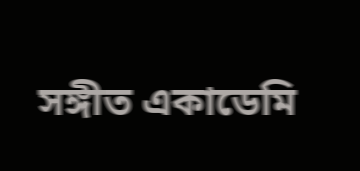সঙ্গীত একাডেমি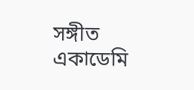সঙ্গীত একাডেমি